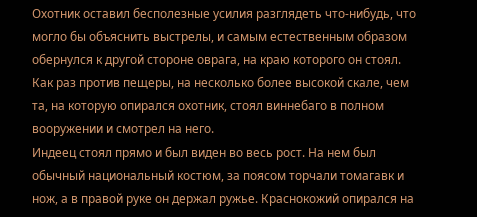Охотник оставил бесполезные усилия разглядеть что-нибудь, что могло бы объяснить выстрелы, и самым естественным образом обернулся к другой стороне оврага, на краю которого он стоял. Как раз против пещеры, на несколько более высокой скале, чем та, на которую опирался охотник, стоял виннебаго в полном вооружении и смотрел на него.
Индеец стоял прямо и был виден во весь рост. На нем был обычный национальный костюм, за поясом торчали томагавк и нож, а в правой руке он держал ружье. Краснокожий опирался на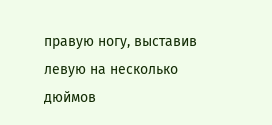правую ногу, выставив левую на несколько дюймов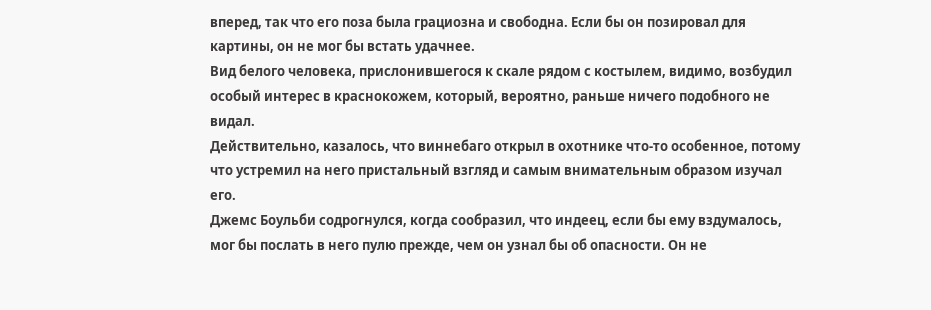вперед, так что его поза была грациозна и свободна. Если бы он позировал для картины, он не мог бы встать удачнее.
Вид белого человека, прислонившегося к скале рядом с костылем, видимо, возбудил особый интерес в краснокожем, который, вероятно, раньше ничего подобного не видал.
Действительно, казалось, что виннебаго открыл в охотнике что-то особенное, потому что устремил на него пристальный взгляд и самым внимательным образом изучал его.
Джемс Боульби содрогнулся, когда сообразил, что индеец, если бы ему вздумалось, мог бы послать в него пулю прежде, чем он узнал бы об опасности. Он не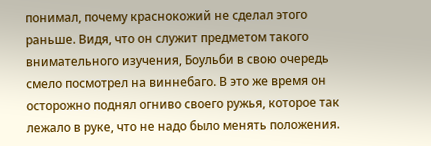понимал, почему краснокожий не сделал этого раньше. Видя, что он служит предметом такого внимательного изучения, Боульби в свою очередь смело посмотрел на виннебаго. В это же время он осторожно поднял огниво своего ружья, которое так лежало в руке, что не надо было менять положения.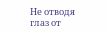Не отводя глаз от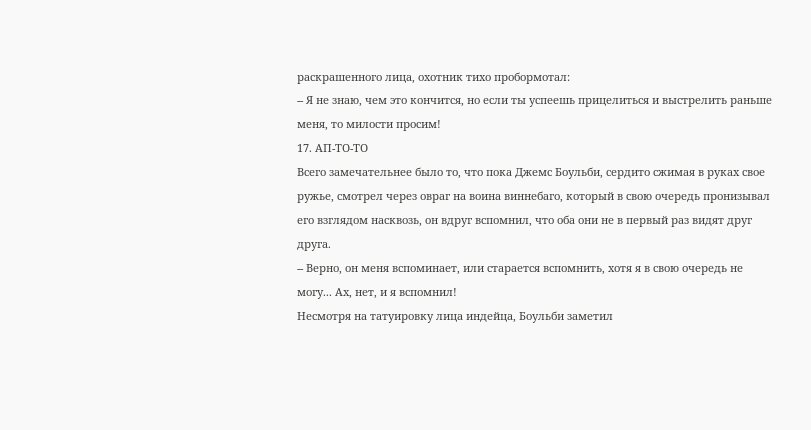раскрашенного лица, охотник тихо пробормотал:
-- Я не знаю, чем это кончится, но если ты успеешь прицелиться и выстрелить раньше меня, то милости просим!
17. АП-ТО-ТО
Всего замечательнее было то, что пока Джемс Боульби, сердито сжимая в руках свое ружье, смотрел через овраг на воина виннебаго, который в свою очередь пронизывал его взглядом насквозь, он вдруг вспомнил, что оба они не в первый раз видят друг друга.
-- Верно, он меня вспоминает, или старается вспомнить, хотя я в свою очередь не могу... Ах, нет, и я вспомнил!
Несмотря на татуировку лица индейца, Боульби заметил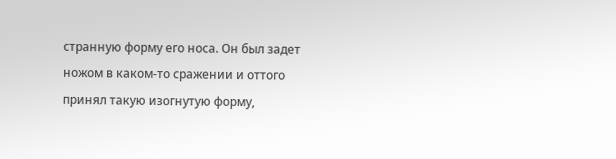странную форму его носа. Он был задет ножом в каком-то сражении и оттого принял такую изогнутую форму,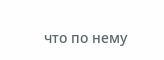что по нему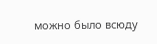можно было всюду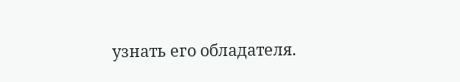узнать его обладателя.